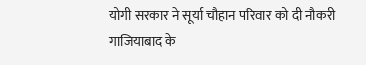योगी सरकार ने सूर्या चौहान परिवार को दी नौकरी
गाजियाबाद के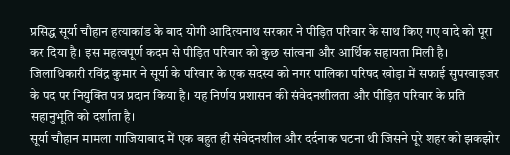प्रसिद्ध सूर्या चौहान हत्याकांड के बाद योगी आदित्यनाथ सरकार ने पीड़ित परिवार के साथ किए गए वादे को पूरा कर दिया है। इस महत्वपूर्ण कदम से पीड़ित परिवार को कुछ सांत्वना और आर्थिक सहायता मिली है। जिलाधिकारी रविंद्र कुमार ने सूर्या के परिवार के एक सदस्य को नगर पालिका परिषद खोड़ा में सफाई सुपरवाइजर के पद पर नियुक्ति पत्र प्रदान किया है। यह निर्णय प्रशासन की संवेदनशीलता और पीड़ित परिवार के प्रति सहानुभूति को दर्शाता है।
सूर्या चौहान मामला गाजियाबाद में एक बहुत ही संवेदनशील और दर्दनाक घटना थी जिसने पूरे शहर को झकझोर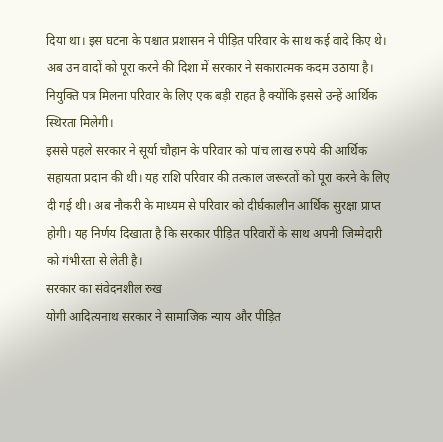दिया था। इस घटना के पश्चात प्रशासन ने पीड़ित परिवार के साथ कई वादे किए थे। अब उन वादों को पूरा करने की दिशा में सरकार ने सकारात्मक कदम उठाया है। नियुक्ति पत्र मिलना परिवार के लिए एक बड़ी राहत है क्योंकि इससे उन्हें आर्थिक स्थिरता मिलेगी।
इससे पहले सरकार ने सूर्या चौहान के परिवार को पांच लाख रुपये की आर्थिक सहायता प्रदान की थी। यह राशि परिवार की तत्काल जरूरतों को पूरा करने के लिए दी गई थी। अब नौकरी के माध्यम से परिवार को दीर्घकालीन आर्थिक सुरक्षा प्राप्त होगी। यह निर्णय दिखाता है कि सरकार पीड़ित परिवारों के साथ अपनी जिम्मेदारी को गंभीरता से लेती है।
सरकार का संवेदनशील रुख
योगी आदित्यनाथ सरकार ने सामाजिक न्याय और पीड़ित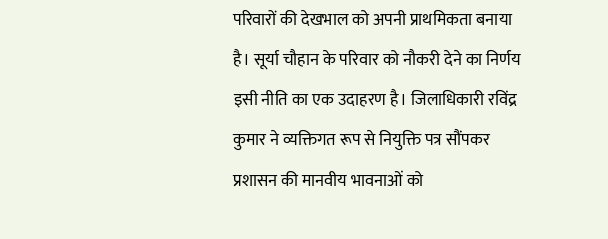परिवारों की देखभाल को अपनी प्राथमिकता बनाया है। सूर्या चौहान के परिवार को नौकरी देने का निर्णय इसी नीति का एक उदाहरण है। जिलाधिकारी रविंद्र कुमार ने व्यक्तिगत रूप से नियुक्ति पत्र सौंपकर प्रशासन की मानवीय भावनाओं को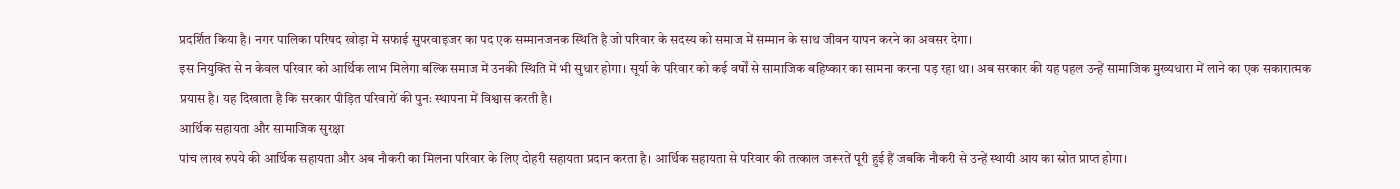प्रदर्शित किया है। नगर पालिका परिषद खोड़ा में सफाई सुपरवाइजर का पद एक सम्मानजनक स्थिति है जो परिवार के सदस्य को समाज में सम्मान के साथ जीवन यापन करने का अवसर देगा।
इस नियुक्ति से न केवल परिवार को आर्थिक लाभ मिलेगा बल्कि समाज में उनकी स्थिति में भी सुधार होगा। सूर्या के परिवार को कई वर्षों से सामाजिक बहिष्कार का सामना करना पड़ रहा था। अब सरकार की यह पहल उन्हें सामाजिक मुख्यधारा में लाने का एक सकारात्मक प्रयास है। यह दिखाता है कि सरकार पीड़ित परिवारों की पुनः स्थापना में विश्वास करती है।
आर्थिक सहायता और सामाजिक सुरक्षा
पांच लाख रुपये की आर्थिक सहायता और अब नौकरी का मिलना परिवार के लिए दोहरी सहायता प्रदान करता है। आर्थिक सहायता से परिवार की तत्काल जरूरतें पूरी हुई हैं जबकि नौकरी से उन्हें स्थायी आय का स्रोत प्राप्त होगा।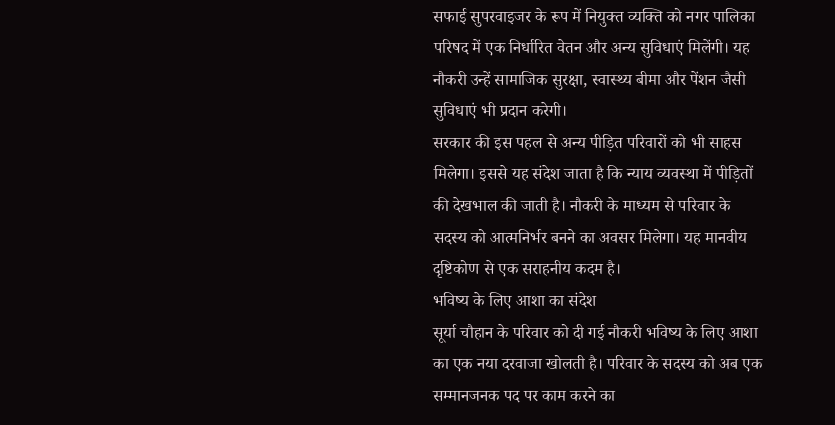सफाई सुपरवाइजर के रूप में नियुक्त व्यक्ति को नगर पालिका परिषद में एक निर्धारित वेतन और अन्य सुविधाएं मिलेंगी। यह नौकरी उन्हें सामाजिक सुरक्षा, स्वास्थ्य बीमा और पेंशन जैसी सुविधाएं भी प्रदान करेगी।
सरकार की इस पहल से अन्य पीड़ित परिवारों को भी साहस मिलेगा। इससे यह संदेश जाता है कि न्याय व्यवस्था में पीड़ितों की देखभाल की जाती है। नौकरी के माध्यम से परिवार के सदस्य को आत्मनिर्भर बनने का अवसर मिलेगा। यह मानवीय दृष्टिकोण से एक सराहनीय कदम है।
भविष्य के लिए आशा का संदेश
सूर्या चौहान के परिवार को दी गई नौकरी भविष्य के लिए आशा का एक नया दरवाजा खोलती है। परिवार के सदस्य को अब एक सम्मानजनक पद पर काम करने का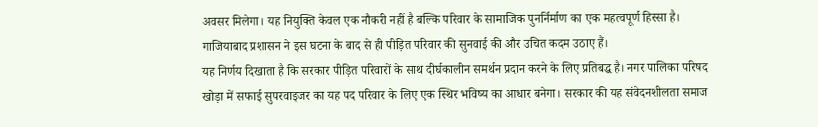अवसर मिलेगा। यह नियुक्ति केवल एक नौकरी नहीं है बल्कि परिवार के सामाजिक पुनर्निर्माण का एक महत्वपूर्ण हिस्सा है। गाजियाबाद प्रशासन ने इस घटना के बाद से ही पीड़ित परिवार की सुनवाई की और उचित कदम उठाए हैं।
यह निर्णय दिखाता है कि सरकार पीड़ित परिवारों के साथ दीर्घकालीन समर्थन प्रदान करने के लिए प्रतिबद्ध है। नगर पालिका परिषद खोड़ा में सफाई सुपरवाइजर का यह पद परिवार के लिए एक स्थिर भविष्य का आधार बनेगा। सरकार की यह संवेदनशीलता समाज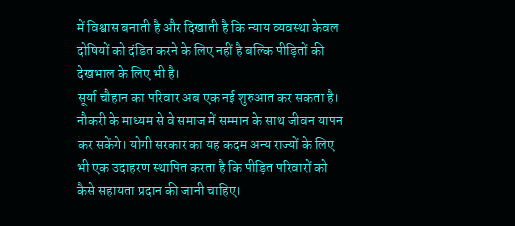में विश्वास बनाती है और दिखाती है कि न्याय व्यवस्था केवल दोषियों को दंडित करने के लिए नहीं है बल्कि पीड़ितों की देखभाल के लिए भी है।
सूर्या चौहान का परिवार अब एक नई शुरुआत कर सकता है। नौकरी के माध्यम से वे समाज में सम्मान के साथ जीवन यापन कर सकेंगे। योगी सरकार का यह कदम अन्य राज्यों के लिए भी एक उदाहरण स्थापित करता है कि पीड़ित परिवारों को कैसे सहायता प्रदान की जानी चाहिए।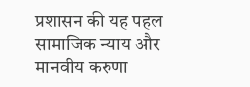प्रशासन की यह पहल सामाजिक न्याय और मानवीय करुणा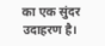का एक सुंदर उदाहरण है।